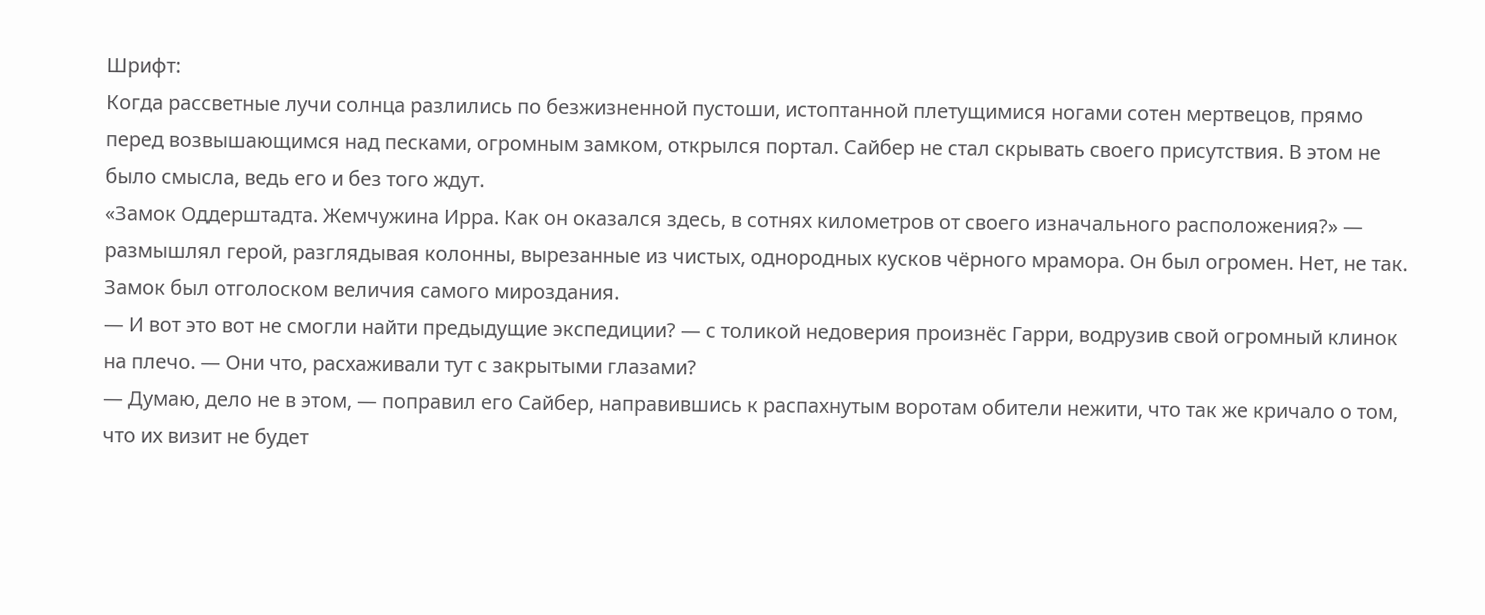Шрифт:
Когда рассветные лучи солнца разлились по безжизненной пустоши, истоптанной плетущимися ногами сотен мертвецов, прямо перед возвышающимся над песками, огромным замком, открылся портал. Сайбер не стал скрывать своего присутствия. В этом не было смысла, ведь его и без того ждут.
«Замок Оддерштадта. Жемчужина Ирра. Как он оказался здесь, в сотнях километров от своего изначального расположения?» — размышлял герой, разглядывая колонны, вырезанные из чистых, однородных кусков чёрного мрамора. Он был огромен. Нет, не так. Замок был отголоском величия самого мироздания.
— И вот это вот не смогли найти предыдущие экспедиции? — с толикой недоверия произнёс Гарри, водрузив свой огромный клинок на плечо. — Они что, расхаживали тут с закрытыми глазами?
— Думаю, дело не в этом, — поправил его Сайбер, направившись к распахнутым воротам обители нежити, что так же кричало о том, что их визит не будет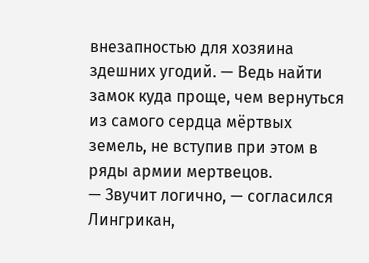внезапностью для хозяина здешних угодий. — Ведь найти замок куда проще, чем вернуться из самого сердца мёртвых земель, не вступив при этом в ряды армии мертвецов.
— Звучит логично, — согласился Лингрикан,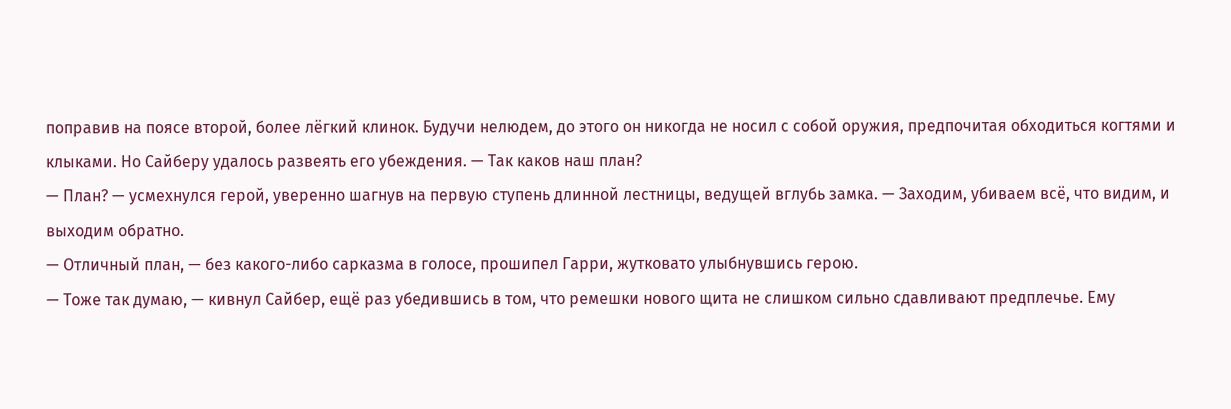поправив на поясе второй, более лёгкий клинок. Будучи нелюдем, до этого он никогда не носил с собой оружия, предпочитая обходиться когтями и клыками. Но Сайберу удалось развеять его убеждения. — Так каков наш план?
— План? — усмехнулся герой, уверенно шагнув на первую ступень длинной лестницы, ведущей вглубь замка. — Заходим, убиваем всё, что видим, и выходим обратно.
— Отличный план, — без какого-либо сарказма в голосе, прошипел Гарри, жутковато улыбнувшись герою.
— Тоже так думаю, — кивнул Сайбер, ещё раз убедившись в том, что ремешки нового щита не слишком сильно сдавливают предплечье. Ему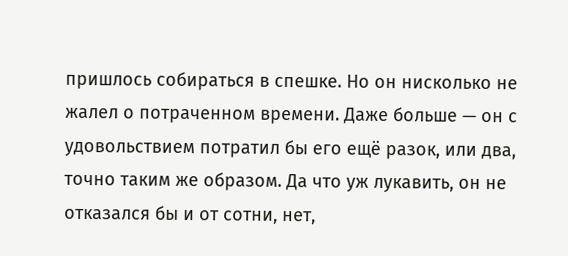пришлось собираться в спешке. Но он нисколько не жалел о потраченном времени. Даже больше — он с удовольствием потратил бы его ещё разок, или два, точно таким же образом. Да что уж лукавить, он не отказался бы и от сотни, нет,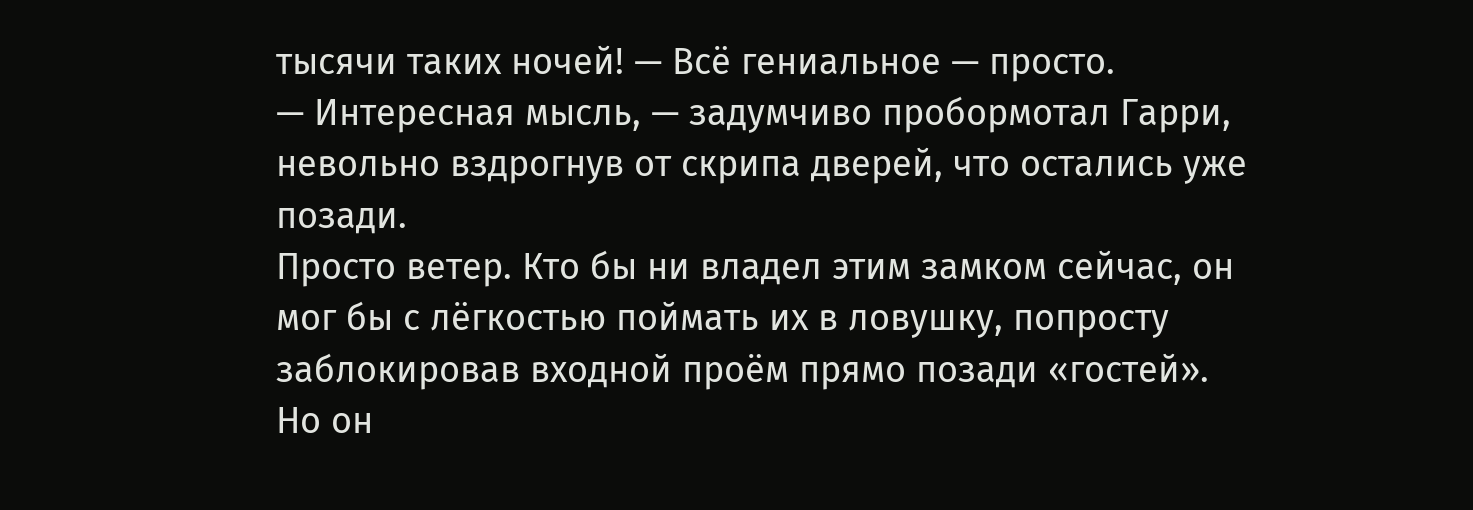тысячи таких ночей! — Всё гениальное — просто.
— Интересная мысль, — задумчиво пробормотал Гарри, невольно вздрогнув от скрипа дверей, что остались уже позади.
Просто ветер. Кто бы ни владел этим замком сейчас, он мог бы с лёгкостью поймать их в ловушку, попросту заблокировав входной проём прямо позади «гостей». Но он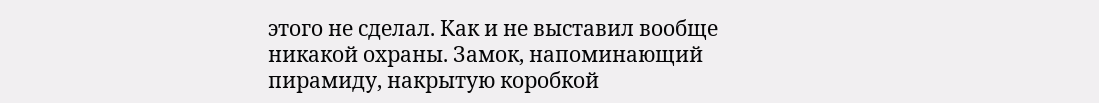этого не сделал. Как и не выставил вообще никакой охраны. Замок, напоминающий пирамиду, накрытую коробкой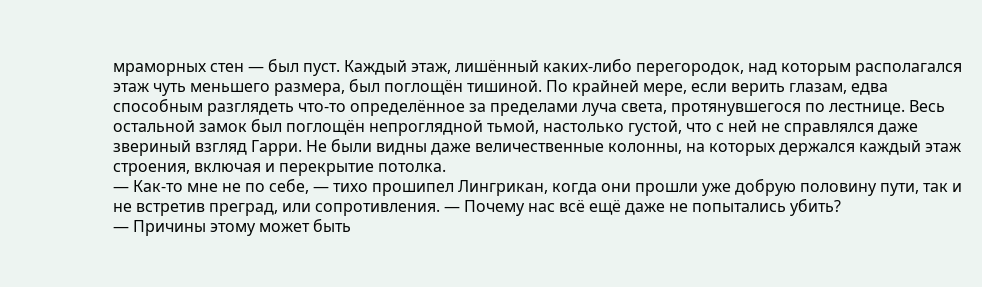мраморных стен — был пуст. Каждый этаж, лишённый каких-либо перегородок, над которым располагался этаж чуть меньшего размера, был поглощён тишиной. По крайней мере, если верить глазам, едва способным разглядеть что-то определённое за пределами луча света, протянувшегося по лестнице. Весь остальной замок был поглощён непроглядной тьмой, настолько густой, что с ней не справлялся даже звериный взгляд Гарри. Не были видны даже величественные колонны, на которых держался каждый этаж строения, включая и перекрытие потолка.
— Как-то мне не по себе, — тихо прошипел Лингрикан, когда они прошли уже добрую половину пути, так и не встретив преград, или сопротивления. — Почему нас всё ещё даже не попытались убить?
— Причины этому может быть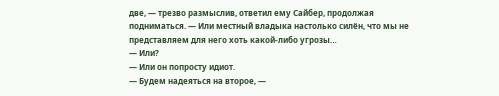две, — трезво размыслив, ответил ему Сайбер, продолжая подниматься. — Или местный владыка настолько силён, что мы не представляем для него хоть какой-либо угрозы…
— Или?
— Или он попросту идиот.
— Будем надеяться на второе, —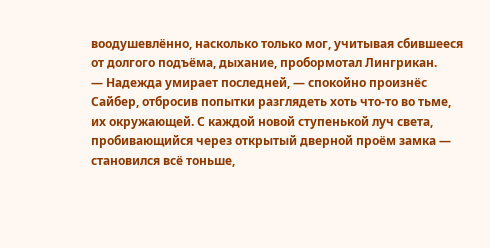воодушевлённо, насколько только мог, учитывая сбившееся от долгого подъёма, дыхание, пробормотал Лингрикан.
— Надежда умирает последней, — спокойно произнёс Сайбер, отбросив попытки разглядеть хоть что-то во тьме, их окружающей. С каждой новой ступенькой луч света, пробивающийся через открытый дверной проём замка — становился всё тоньше,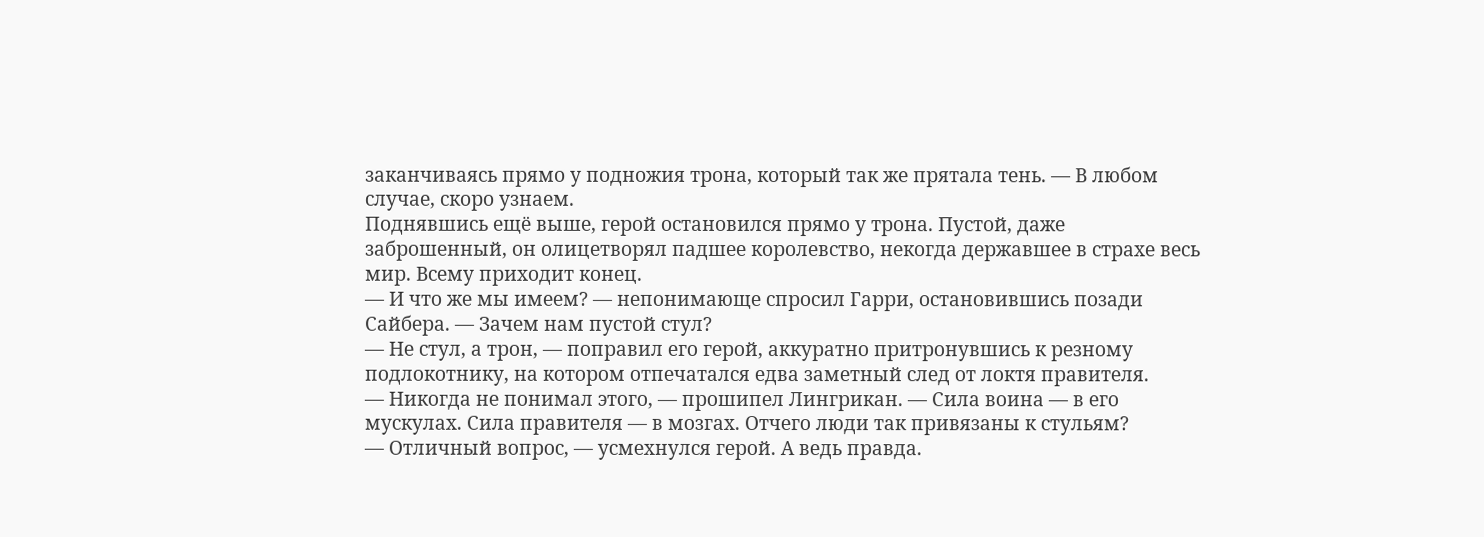заканчиваясь прямо у подножия трона, который так же прятала тень. — В любом случае, скоро узнаем.
Поднявшись ещё выше, герой остановился прямо у трона. Пустой, даже заброшенный, он олицетворял падшее королевство, некогда державшее в страхе весь мир. Всему приходит конец.
— И что же мы имеем? — непонимающе спросил Гарри, остановившись позади Сайбера. — Зачем нам пустой стул?
— Не стул, а трон, — поправил его герой, аккуратно притронувшись к резному подлокотнику, на котором отпечатался едва заметный след от локтя правителя.
— Никогда не понимал этого, — прошипел Лингрикан. — Сила воина — в его мускулах. Сила правителя — в мозгах. Отчего люди так привязаны к стульям?
— Отличный вопрос, — усмехнулся герой. А ведь правда.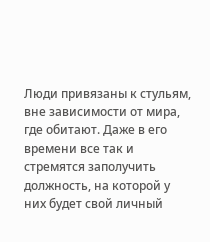Люди привязаны к стульям, вне зависимости от мира, где обитают. Даже в его времени все так и стремятся заполучить должность, на которой у них будет свой личный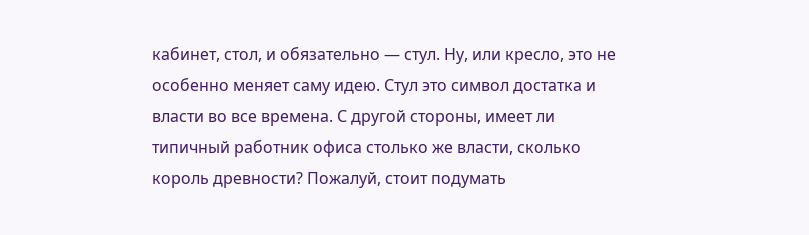кабинет, стол, и обязательно — стул. Ну, или кресло, это не особенно меняет саму идею. Стул это символ достатка и власти во все времена. С другой стороны, имеет ли типичный работник офиса столько же власти, сколько король древности? Пожалуй, стоит подумать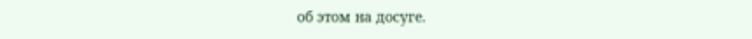об этом на досуге.